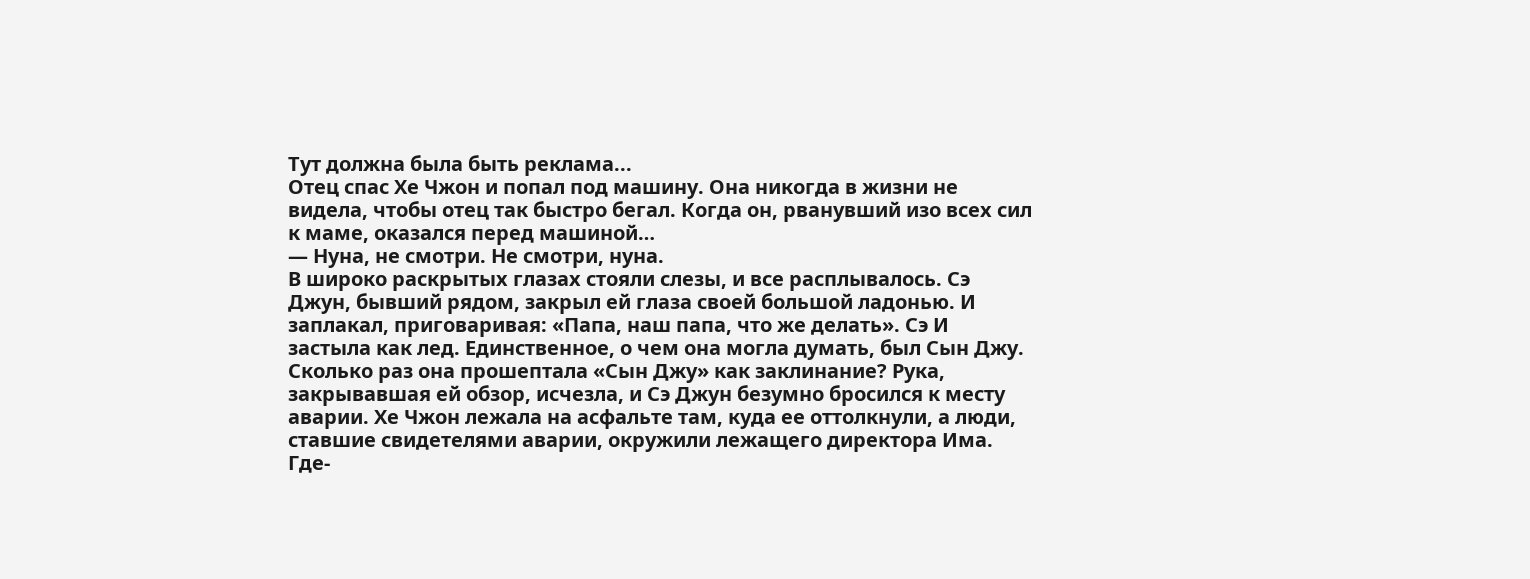Тут должна была быть реклама...
Отец спас Хе Чжон и попал под машину. Она никогда в жизни не видела, чтобы отец так быстро бегал. Когда он, рванувший изо всех сил к маме, оказался перед машиной…
— Нуна, не смотри. Не смотри, нуна.
В широко раскрытых глазах стояли слезы, и все расплывалось. Сэ Джун, бывший рядом, закрыл ей глаза своей большой ладонью. И заплакал, приговаривая: «Папа, наш папа, что же делать». Сэ И застыла как лед. Единственное, о чем она могла думать, был Сын Джу.
Сколько раз она прошептала «Сын Джу» как заклинание? Рука, закрывавшая ей обзор, исчезла, и Сэ Джун безумно бросился к месту аварии. Хе Чжон лежала на асфальте там, куда ее оттолкнули, а люди, ставшие свидетелями аварии, окружили лежащего директора Има.
Где-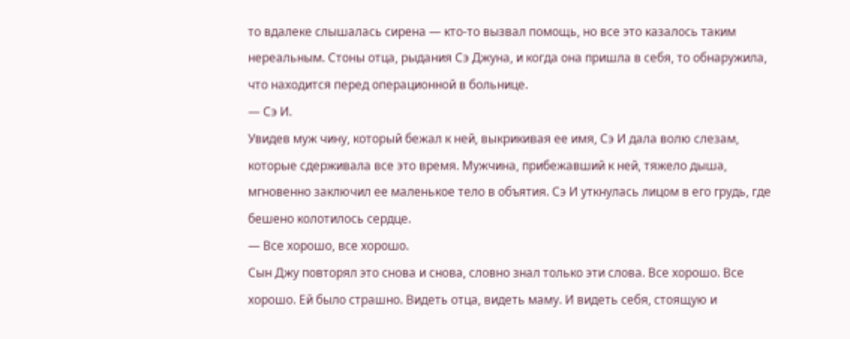то вдалеке слышалась сирена — кто-то вызвал помощь, но все это казалось таким нереальным. Стоны отца, рыдания Сэ Джуна, и когда она пришла в себя, то обнаружила, что находится перед операционной в больнице.
— Сэ И.
Увидев муж чину, который бежал к ней, выкрикивая ее имя, Сэ И дала волю слезам, которые сдерживала все это время. Мужчина, прибежавший к ней, тяжело дыша, мгновенно заключил ее маленькое тело в объятия. Сэ И уткнулась лицом в его грудь, где бешено колотилось сердце.
— Все хорошо, все хорошо.
Сын Джу повторял это снова и снова, словно знал только эти слова. Все хорошо. Все хорошо. Ей было страшно. Видеть отца, видеть маму. И видеть себя, стоящую и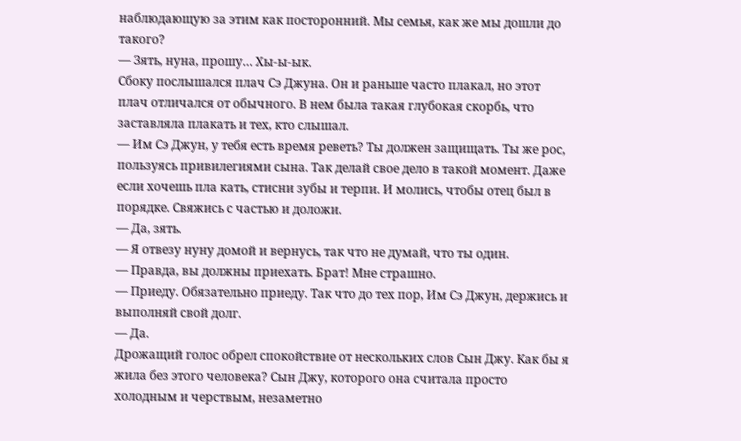наблюдающую за этим как посторонний. Мы семья, как же мы дошли до такого?
— Зять, нуна, прошу… Хы-ы-ык.
Сбоку послышался плач Сэ Джуна. Он и раньше часто плакал, но этот плач отличался от обычного. В нем была такая глубокая скорбь, что заставляла плакать и тех, кто слышал.
— Им Сэ Джун, у тебя есть время реветь? Ты должен защищать. Ты же рос, пользуясь привилегиями сына. Так делай свое дело в такой момент. Даже если хочешь пла кать, стисни зубы и терпи. И молись, чтобы отец был в порядке. Свяжись с частью и доложи.
— Да, зять.
— Я отвезу нуну домой и вернусь, так что не думай, что ты один.
— Правда, вы должны приехать. Брат! Мне страшно.
— Приеду. Обязательно приеду. Так что до тех пор, Им Сэ Джун, держись и выполняй свой долг.
— Да.
Дрожащий голос обрел спокойствие от нескольких слов Сын Джу. Как бы я жила без этого человека? Сын Джу, которого она считала просто холодным и черствым, незаметно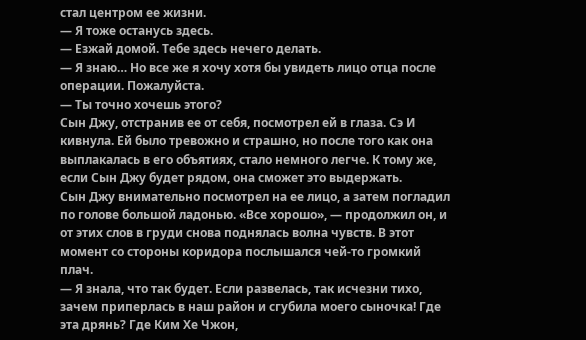стал центром ее жизни.
— Я тоже останусь здесь.
— Езжай домой. Тебе здесь нечего делать.
— Я знаю… Но все же я хочу хотя бы увидеть лицо отца после операции. Пожалуйста.
— Ты точно хочешь этого?
Сын Джу, отстранив ее от себя, посмотрел ей в глаза. Сэ И кивнула. Ей было тревожно и страшно, но после того как она выплакалась в его объятиях, стало немного легче. К тому же, если Сын Джу будет рядом, она сможет это выдержать.
Сын Джу внимательно посмотрел на ее лицо, а затем погладил по голове большой ладонью. «Все хорошо», — продолжил он, и от этих слов в груди снова поднялась волна чувств. В этот момент со стороны коридора послышался чей-то громкий плач.
— Я знала, что так будет. Если развелась, так исчезни тихо, зачем приперлась в наш район и сгубила моего сыночка! Где эта дрянь? Где Ким Хе Чжон,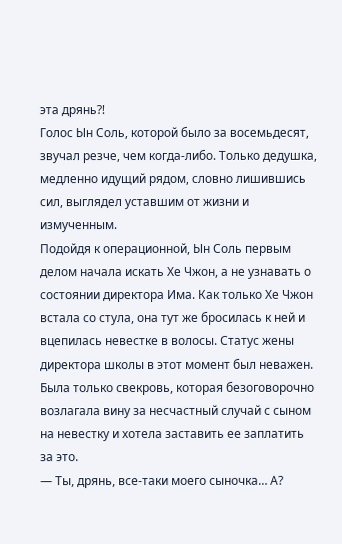эта дрянь?!
Голос Ын Соль, которой было за восемьдесят, звучал резче, чем когда-либо. Только дедушка, медленно идущий рядом, словно лишившись сил, выглядел уставшим от жизни и измученным.
Подойдя к операционной, Ын Соль первым делом начала искать Хе Чжон, а не узнавать о состоянии директора Има. Как только Хе Чжон встала со стула, она тут же бросилась к ней и вцепилась невестке в волосы. Статус жены директора школы в этот момент был неважен. Была только свекровь, которая безоговорочно возлагала вину за несчастный случай с сыном на невестку и хотела заставить ее заплатить за это.
— Ты, дрянь, все-таки моего сыночка… А?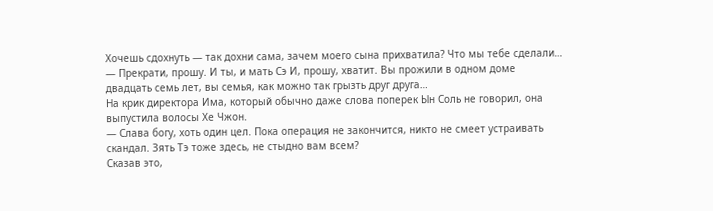Хочешь сдохнуть — так дохни сама, зачем моего сына прихватила? Что мы тебе сделали…
— Прекрати, прошу. И ты, и мать Сэ И, прошу, хватит. Вы прожили в одном доме двадцать семь лет, вы семья, как можно так грызть друг друга…
На крик директора Има, который обычно даже слова поперек Ын Соль не говорил, она выпустила волосы Хе Чжон.
— Слава богу, хоть один цел. Пока операция не закончится, никто не смеет устраивать скандал. Зять Тэ тоже здесь, не стыдно вам всем?
Сказав это,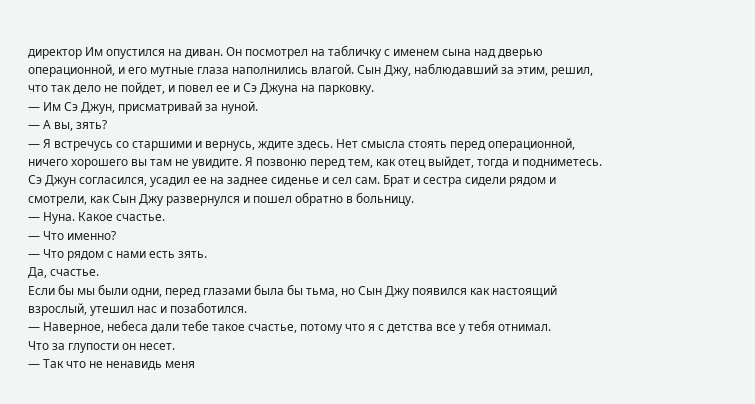директор Им опустился на диван. Он посмотрел на табличку с именем сына над дверью операционной, и его мутные глаза наполнились влагой. Сын Джу, наблюдавший за этим, решил, что так дело не пойдет, и повел ее и Сэ Джуна на парковку.
— Им Сэ Джун, присматривай за нуной.
— А вы, зять?
— Я встречусь со старшими и вернусь, ждите здесь. Нет смысла стоять перед операционной, ничего хорошего вы там не увидите. Я позвоню перед тем, как отец выйдет, тогда и подниметесь.
Сэ Джун согласился, усадил ее на заднее сиденье и сел сам. Брат и сестра сидели рядом и смотрели, как Сын Джу развернулся и пошел обратно в больницу.
— Нуна. Какое счастье.
— Что именно?
— Что рядом с нами есть зять.
Да, счастье.
Если бы мы были одни, перед глазами была бы тьма, но Сын Джу появился как настоящий взрослый, утешил нас и позаботился.
— Наверное, небеса дали тебе такое счастье, потому что я с детства все у тебя отнимал.
Что за глупости он несет.
— Так что не ненавидь меня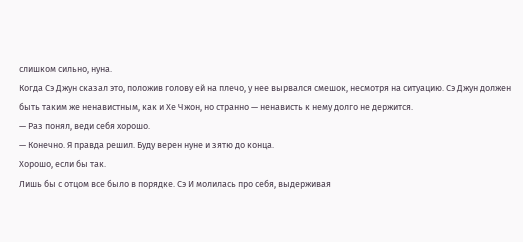слишком сильно, нуна.
Когда Сэ Джун сказал это, положив голову ей на плечо, у нее вырвался смешок, несмотря на ситуацию. Сэ Джун должен быть таким же ненавистным, как и Хе Чжон, но странно — ненависть к нему долго не держится.
— Раз понял, веди себя хорошо.
— Конечно. Я правда решил. Буду верен нуне и зятю до конца.
Хорошо, если бы так.
Лишь бы с отцом все было в порядке. Сэ И молилась про себя, выдерживая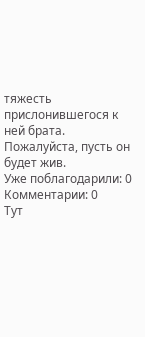тяжесть прислонившегося к ней брата. Пожалуйста, пусть он будет жив.
Уже поблагодарили: 0
Комментарии: 0
Тут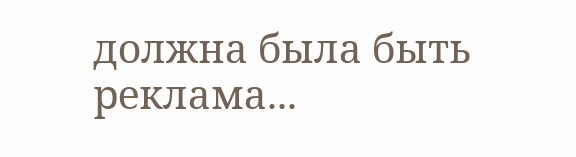должна была быть реклама...